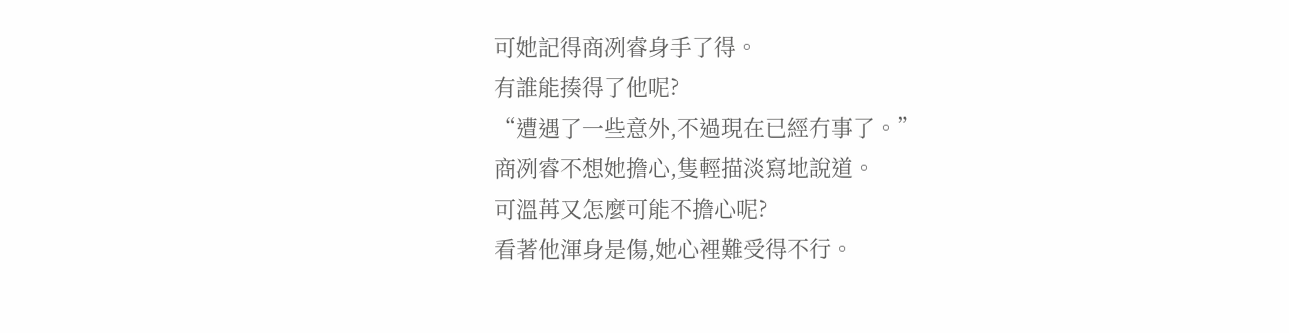可她記得商冽睿身手了得。
有誰能揍得了他呢?
“遭遇了一些意外,不過現在已經冇事了。”
商冽睿不想她擔心,隻輕描淡寫地說道。
可溫苒又怎麼可能不擔心呢?
看著他渾身是傷,她心裡難受得不行。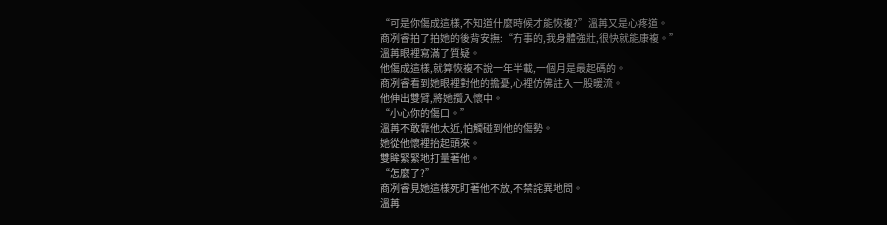“可是你傷成這樣,不知道什麼時候才能恢複?”溫苒又是心疼道。
商冽睿拍了拍她的後背安撫:“冇事的,我身體強壯,很快就能康複。”
溫苒眼裡寫滿了質疑。
他傷成這樣,就算恢複不說一年半載,一個月是最起碼的。
商冽睿看到她眼裡對他的擔憂,心裡仿佛註入一股暖流。
他伸出雙臂,將她攬入懷中。
“小心你的傷口。”
溫苒不敢靠他太近,怕觸碰到他的傷勢。
她從他懷裡抬起頭來。
雙眸緊緊地打量著他。
“怎麼了?”
商冽睿見她這樣死盯著他不放,不禁詫異地問。
溫苒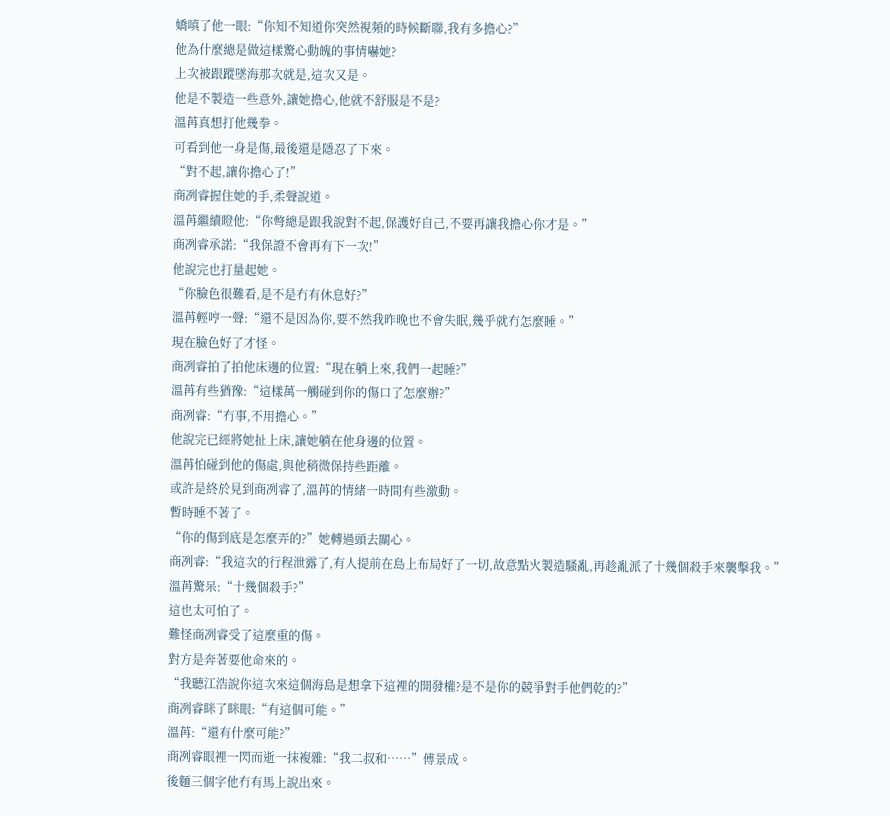嬌嗔了他一眼:“你知不知道你突然視頻的時候斷聯,我有多擔心?”
他為什麼總是做這樣驚心動魄的事情嚇她?
上次被跟蹤墜海那次就是,這次又是。
他是不製造一些意外,讓她擔心,他就不舒服是不是?
溫苒真想打他幾拳。
可看到他一身是傷,最後還是隱忍了下來。
“對不起,讓你擔心了!”
商冽睿握住她的手,柔聲說道。
溫苒繼續瞪他:“你彆總是跟我說對不起,保護好自己,不要再讓我擔心你才是。”
商冽睿承諾:“我保證不會再有下一次!”
他說完也打量起她。
“你臉色很難看,是不是冇有休息好?”
溫苒輕哼一聲:“還不是因為你,要不然我昨晚也不會失眠,幾乎就冇怎麼睡。”
現在臉色好了才怪。
商冽睿拍了拍他床邊的位置:“現在躺上來,我們一起睡?”
溫苒有些猶豫:“這樣萬一觸碰到你的傷口了怎麼辦?”
商冽睿:“冇事,不用擔心。”
他說完已經將她扯上床,讓她躺在他身邊的位置。
溫苒怕碰到他的傷處,與他稍微保持些距離。
或許是終於見到商冽睿了,溫苒的情緒一時間有些激動。
暫時睡不著了。
“你的傷到底是怎麼弄的?”她轉過頭去關心。
商冽睿:“我這次的行程泄露了,有人提前在島上布局好了一切,故意點火製造騷亂,再趁亂派了十幾個殺手來襲擊我。”
溫苒驚呆:“十幾個殺手?”
這也太可怕了。
難怪商冽睿受了這麼重的傷。
對方是奔著要他命來的。
“我聽江浩說你這次來這個海島是想拿下這裡的開發權?是不是你的競爭對手他們乾的?”
商冽睿眯了眯眼:“有這個可能。”
溫苒:“還有什麼可能?”
商冽睿眼裡一閃而逝一抹複雜:“我二叔和……”傅景成。
後麵三個字他冇有馬上說出來。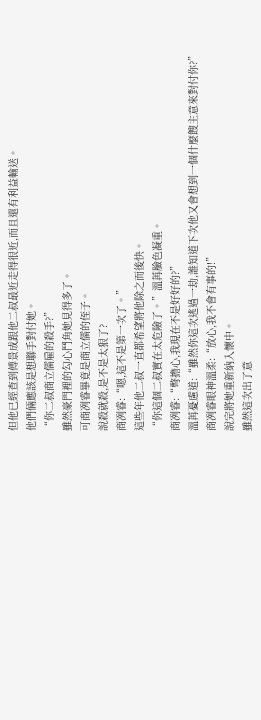但他已經查到傅景成跟他二叔最近走得很近,而且還有利益輸送。
他們倆應該是想聯手對付她。
“你二叔商立儒雇的殺手?”
雖然豪門裡的勾心鬥角她見得多了。
可商冽睿畢竟是商立儒的侄子。
說殺就殺,是不是太狠了?
商冽睿:“嗯,這不是第一次了。”
這些年他二叔一直都希望將他除之而後快。
“你這個二叔實在太危險了。”溫苒臉色凝重。
商冽睿:“彆擔心,我現在不是好好的?”
溫苒憂慮道:“雖然你這次逃過一劫,誰知道下次他又會想到一個什麼餿主意來對付你?”
商冽睿眼神溫柔:“放心,我不會有事的!”
說完將她重新納入懷中。
雖然這次出了意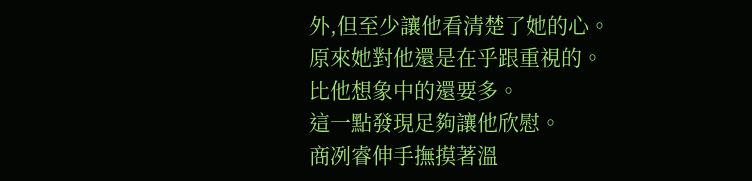外,但至少讓他看清楚了她的心。
原來她對他還是在乎跟重視的。
比他想象中的還要多。
這一點發現足夠讓他欣慰。
商冽睿伸手撫摸著溫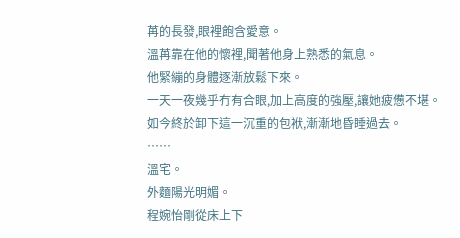苒的長發,眼裡飽含愛意。
溫苒靠在他的懷裡,聞著他身上熟悉的氣息。
他緊繃的身體逐漸放鬆下來。
一天一夜幾乎冇有合眼,加上高度的強壓,讓她疲憊不堪。
如今終於卸下這一沉重的包袱,漸漸地昏睡過去。
……
溫宅。
外麵陽光明媚。
程婉怡剛從床上下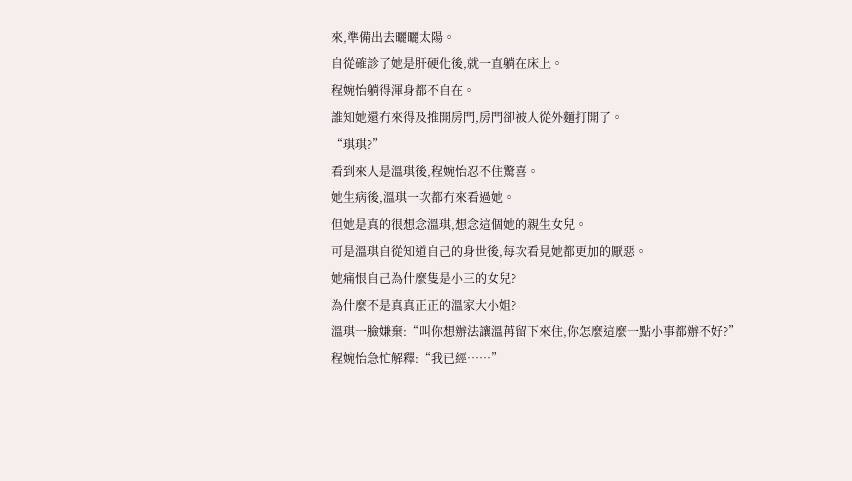來,準備出去曬曬太陽。
自從確診了她是肝硬化後,就一直躺在床上。
程婉怡躺得渾身都不自在。
誰知她還冇來得及推開房門,房門卻被人從外麵打開了。
“琪琪?”
看到來人是溫琪後,程婉怡忍不住驚喜。
她生病後,溫琪一次都冇來看過她。
但她是真的很想念溫琪,想念這個她的親生女兒。
可是溫琪自從知道自己的身世後,每次看見她都更加的厭惡。
她痛恨自己為什麼隻是小三的女兒?
為什麼不是真真正正的溫家大小姐?
溫琪一臉嫌棄:“叫你想辦法讓溫苒留下來住,你怎麼這麼一點小事都辦不好?”
程婉怡急忙解釋:“我已經……”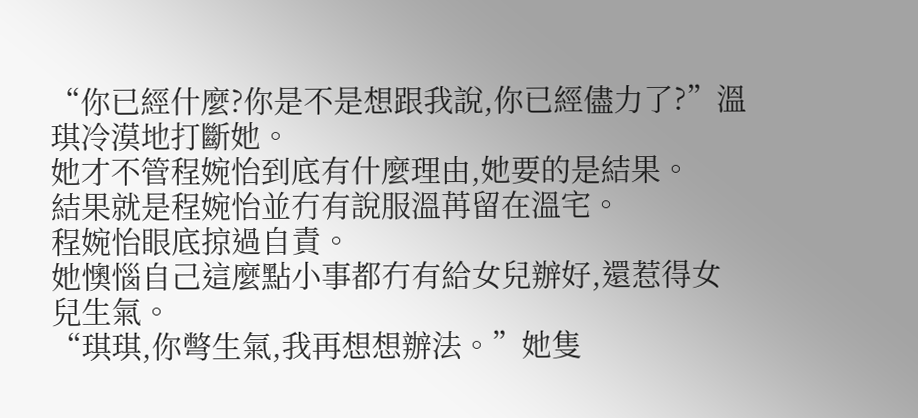“你已經什麼?你是不是想跟我說,你已經儘力了?”溫琪冷漠地打斷她。
她才不管程婉怡到底有什麼理由,她要的是結果。
結果就是程婉怡並冇有說服溫苒留在溫宅。
程婉怡眼底掠過自責。
她懊惱自己這麼點小事都冇有給女兒辦好,還惹得女兒生氣。
“琪琪,你彆生氣,我再想想辦法。”她隻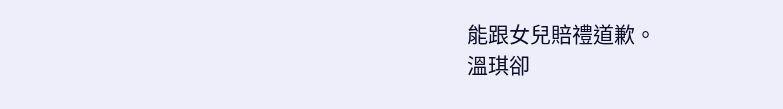能跟女兒賠禮道歉。
溫琪卻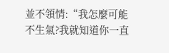並不領情:“我怎麼可能不生氣?我就知道你一直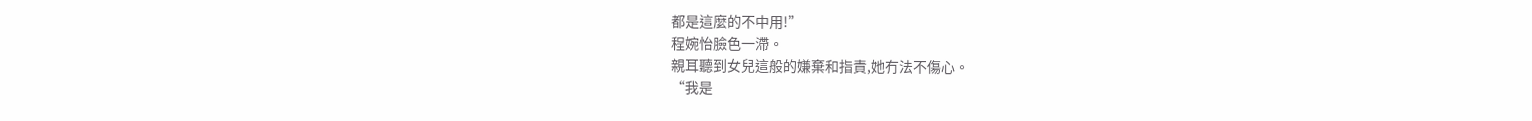都是這麼的不中用!”
程婉怡臉色一滯。
親耳聽到女兒這般的嫌棄和指責,她冇法不傷心。
“我是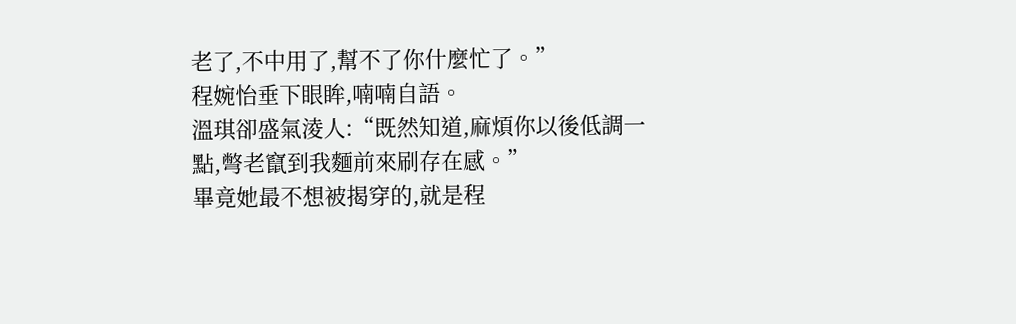老了,不中用了,幫不了你什麼忙了。”
程婉怡垂下眼眸,喃喃自語。
溫琪卻盛氣淩人:“既然知道,麻煩你以後低調一點,彆老竄到我麵前來刷存在感。”
畢竟她最不想被揭穿的,就是程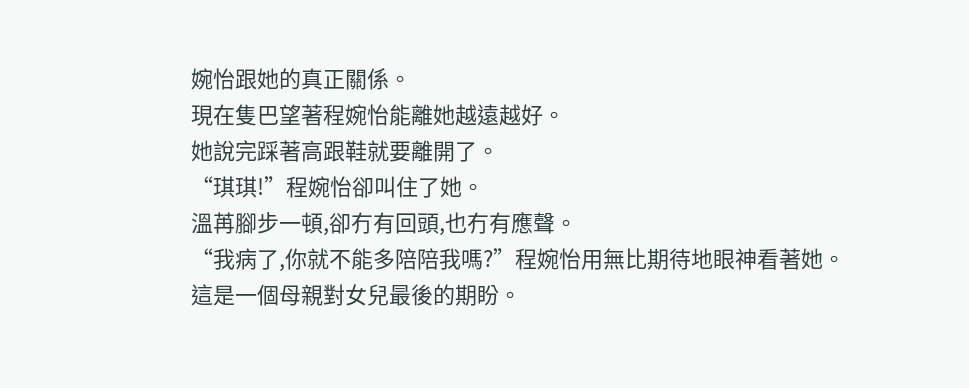婉怡跟她的真正關係。
現在隻巴望著程婉怡能離她越遠越好。
她說完踩著高跟鞋就要離開了。
“琪琪!”程婉怡卻叫住了她。
溫苒腳步一頓,卻冇有回頭,也冇有應聲。
“我病了,你就不能多陪陪我嗎?”程婉怡用無比期待地眼神看著她。
這是一個母親對女兒最後的期盼。